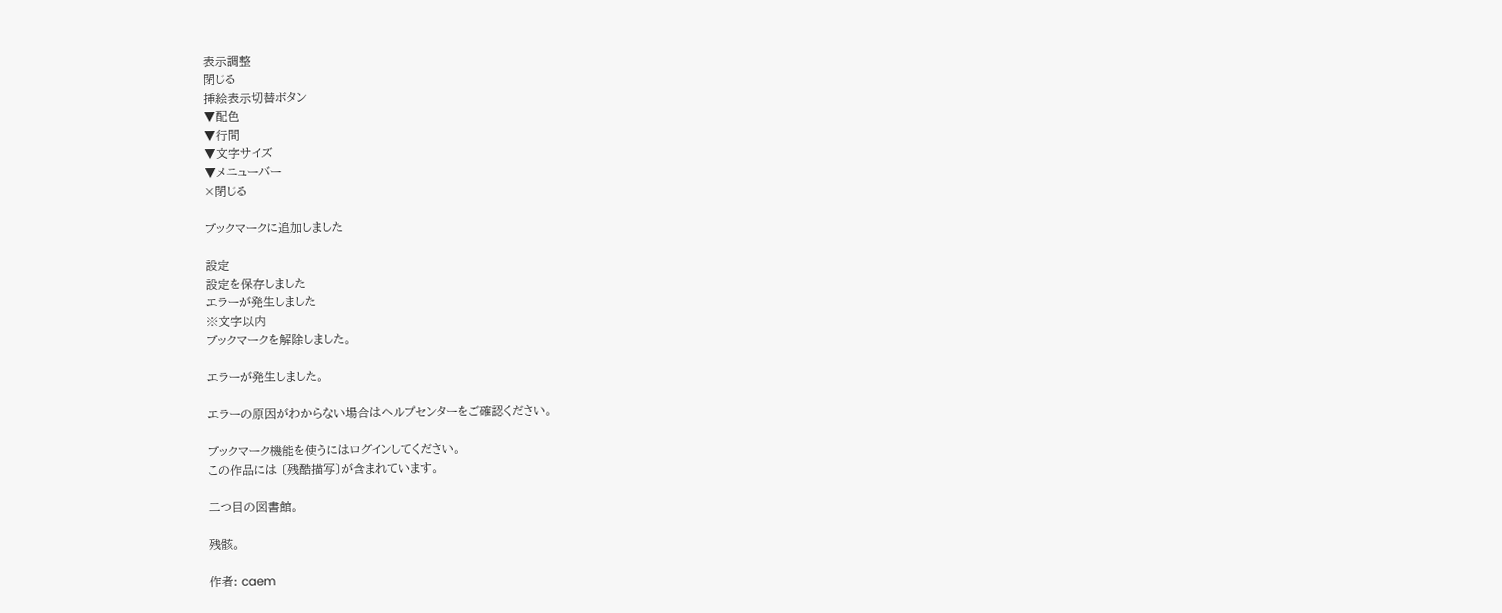表示調整
閉じる
挿絵表示切替ボタン
▼配色
▼行間
▼文字サイズ
▼メニューバー
×閉じる

ブックマークに追加しました

設定
設定を保存しました
エラーが発生しました
※文字以内
ブックマークを解除しました。

エラーが発生しました。

エラーの原因がわからない場合はヘルプセンターをご確認ください。

ブックマーク機能を使うにはログインしてください。
この作品には 〔残酷描写〕が含まれています。

二つ目の図書館。

残骸。

作者: caem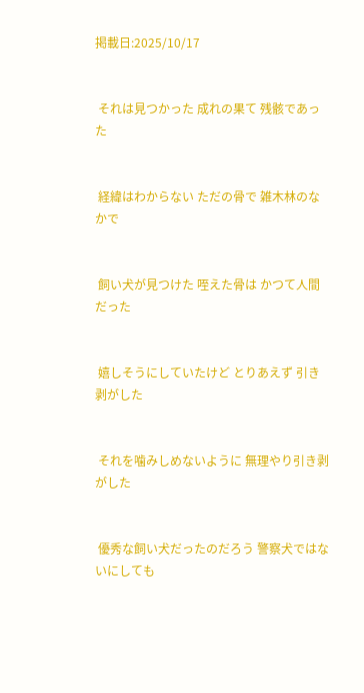掲載日:2025/10/17


 それは見つかった 成れの果て 残骸であった


 経緯はわからない ただの骨で 雑木林のなかで


 飼い犬が見つけた 咥えた骨は かつて人間だった


 嬉しそうにしていたけど とりあえず 引き剥がした


 それを噛みしめないように 無理やり引き剥がした


 優秀な飼い犬だったのだろう 警察犬ではないにしても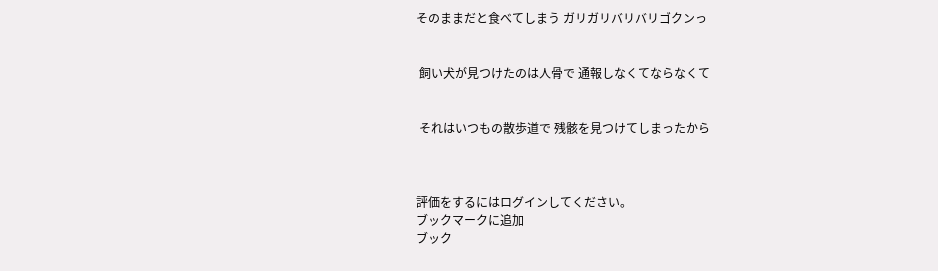そのままだと食べてしまう ガリガリバリバリゴクンっ


 飼い犬が見つけたのは人骨で 通報しなくてならなくて


 それはいつもの散歩道で 残骸を見つけてしまったから



評価をするにはログインしてください。
ブックマークに追加
ブック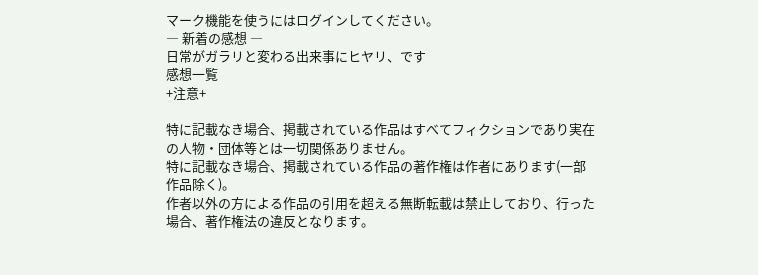マーク機能を使うにはログインしてください。
― 新着の感想 ―
日常がガラリと変わる出来事にヒヤリ、です
感想一覧
+注意+

特に記載なき場合、掲載されている作品はすべてフィクションであり実在の人物・団体等とは一切関係ありません。
特に記載なき場合、掲載されている作品の著作権は作者にあります(一部作品除く)。
作者以外の方による作品の引用を超える無断転載は禁止しており、行った場合、著作権法の違反となります。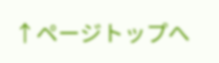↑ページトップへ